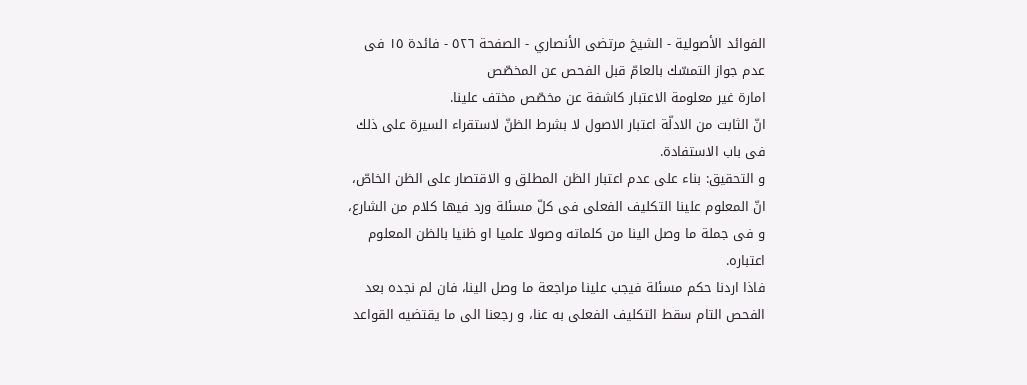الفوائد الأصولية - الشيخ مرتضى الأنصاري - الصفحة ٥٢٦ - فائدة ١٥ فى عدم جواز التمسّك بالعامّ قبل الفحص عن المخصّص
امارة غير معلومة الاعتبار كاشفة عن مخصّص مختف علينا.
انّ الثابت من الادلّة اعتبار الاصول لا بشرط الظنّ لاستقراء السيرة على ذلك فى باب الاستفادة.
و التحقيق: بناء على عدم اعتبار الظن المطلق و الاقتصار على الظن الخاصّ، انّ المعلوم علينا التكليف الفعلى فى كلّ مسئلة ورد فيها كلام من الشارع، و فى جملة ما وصل الينا من كلماته وصولا علميا او ظنيا بالظن المعلوم اعتباره.
فاذا اردنا حكم مسئلة فيجب علينا مراجعة ما وصل الينا، فان لم نجده بعد الفحص التام سقط التكليف الفعلى به عنا، و رجعنا الى ما يقتضيه القواعد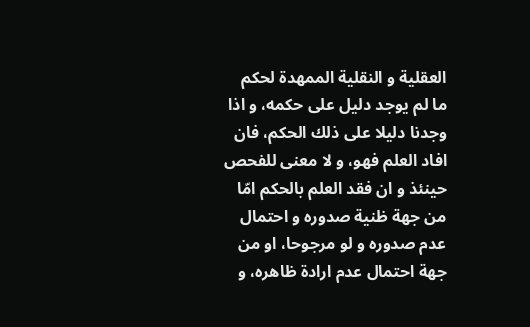العقلية و النقلية الممهدة لحكم ما لم يوجد دليل على حكمه، و اذا وجدنا دليلا على ذلك الحكم، فان افاد العلم فهو، و لا معنى للفحص حينئذ و ان فقد العلم بالحكم امّا من جهة ظنية صدوره و احتمال عدم صدوره و لو مرجوحا، او من جهة احتمال عدم ارادة ظاهره، و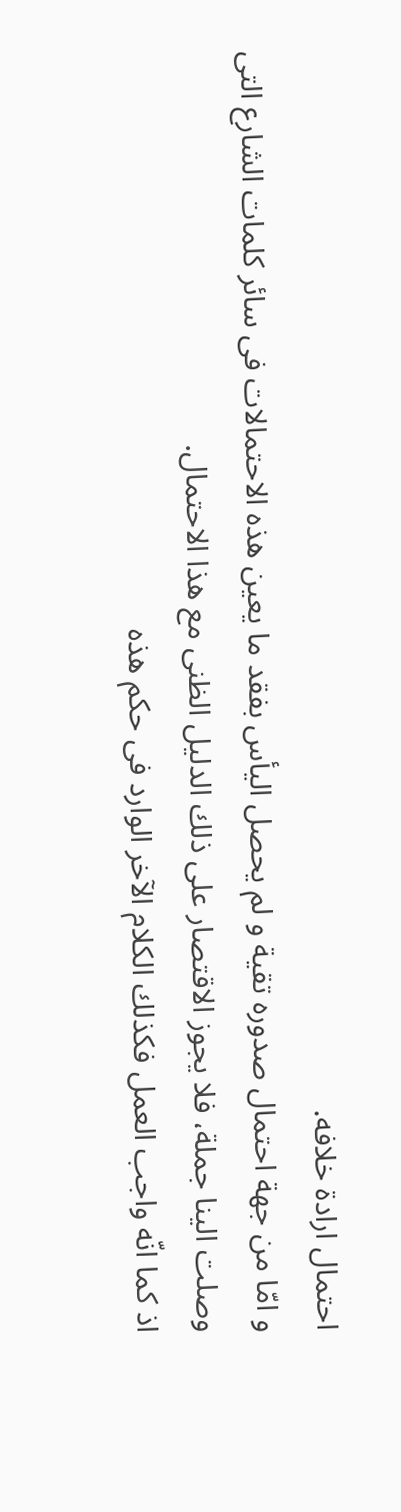احتمال ارادة خلافه.
و امّا من جهة احتمال صدوره تقية و لم يحصل اليأس بفقد ما يعين هذه الاحتمالات فى سائر كلمات الشارع التى وصلت الينا جملة، فلا يجوز الاقتصار على ذلك الدليل الظنى مع هذا الاحتمال.
اذ كما انّه واجب العمل فكذلك الكلام الآخر الوارد فى حكم هذه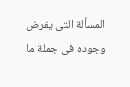المسألة التى يفرض وجوده فى جملة ما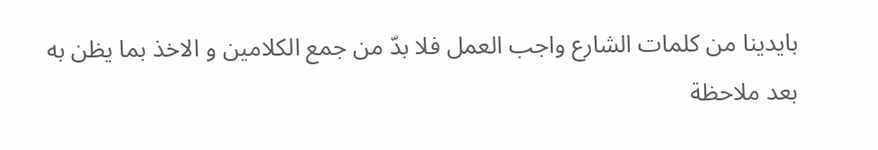بايدينا من كلمات الشارع واجب العمل فلا بدّ من جمع الكلامين و الاخذ بما يظن به بعد ملاحظة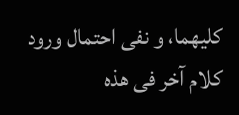كليهما، و نفى احتمال ورود كلام آخر فى هذه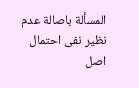المسألة باصالة عدم نظير نفى احتمال اصل